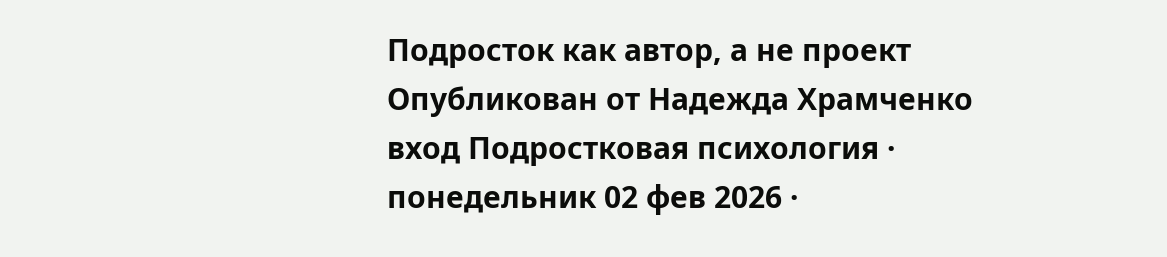Подросток как автор, а не проект
Опубликован от Надежда Храмченко вход Подростковая психология · понедельник 02 фев 2026 ·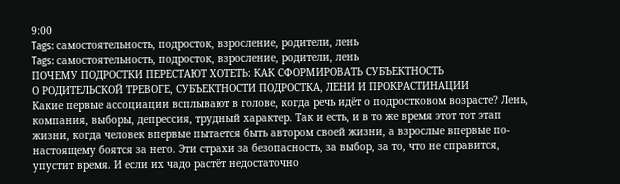9:00
Tags: самостоятельность, подросток, взросление, родители, лень
Tags: самостоятельность, подросток, взросление, родители, лень
ПОЧЕМУ ПОДРОСТКИ ПЕРЕСТАЮТ ХОТЕТЬ: КАК СФОРМИРОВАТЬ СУБЪЕКТНОСТЬ
О РОДИТЕЛЬСКОЙ ТРЕВОГЕ, СУБЪЕКТНОСТИ ПОДРОСТКА, ЛЕНИ И ПРОКРАСТИНАЦИИ
Какие первые ассоциации всплывают в голове, когда речь идёт о подростковом возрасте? Лень, компания, выборы, депрессия, трудный характер. Так и есть, и в то же время этот тот этап жизни, когда человек впервые пытается быть автором своей жизни, а взрослые впервые по-настоящему боятся за него. Эти страхи за безопасность, за выбор, за то, что не справится, упустит время. И если их чадо растёт недостаточно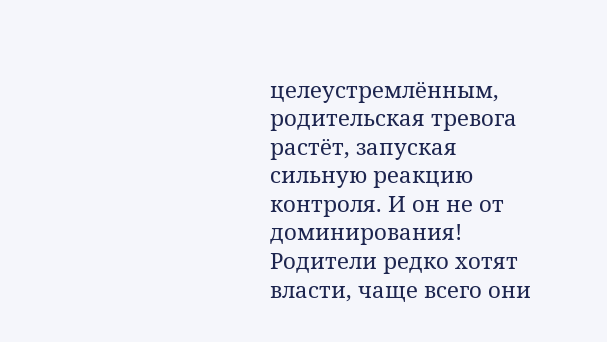целеустремлённым, родительская тревога растёт, запуская сильную реакцию контроля. И он не от доминирования! Родители редко хотят власти, чаще всего они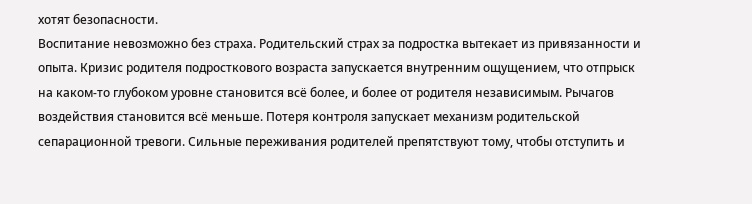хотят безопасности.
Воспитание невозможно без страха. Родительский страх за подростка вытекает из привязанности и опыта. Кризис родителя подросткового возраста запускается внутренним ощущением, что отпрыск на каком-то глубоком уровне становится всё более, и более от родителя независимым. Рычагов воздействия становится всё меньше. Потеря контроля запускает механизм родительской сепарационной тревоги. Сильные переживания родителей препятствуют тому, чтобы отступить и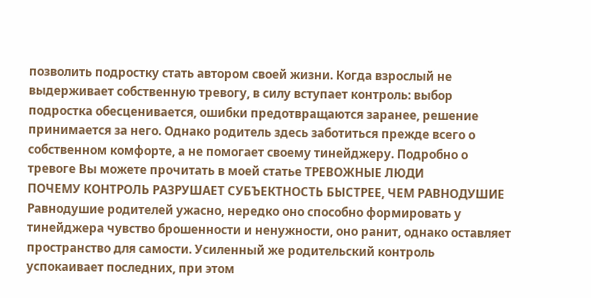позволить подростку стать автором своей жизни. Когда взрослый не выдерживает собственную тревогу, в силу вступает контроль: выбор подростка обесценивается, ошибки предотвращаются заранее, решение принимается за него. Однако родитель здесь заботиться прежде всего о собственном комфорте, а не помогает своему тинейджеру. Подробно о тревоге Вы можете прочитать в моей статье ТРЕВОЖНЫЕ ЛЮДИ
ПОЧЕМУ КОНТРОЛЬ РАЗРУШАЕТ СУБЪЕКТНОСТЬ БЫСТРЕЕ, ЧЕМ РАВНОДУШИЕ
Равнодушие родителей ужасно, нередко оно способно формировать у тинейджера чувство брошенности и ненужности, оно ранит, однако оставляет пространство для самости. Усиленный же родительский контроль успокаивает последних, при этом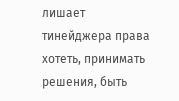лишает тинейджера права хотеть, принимать решения, быть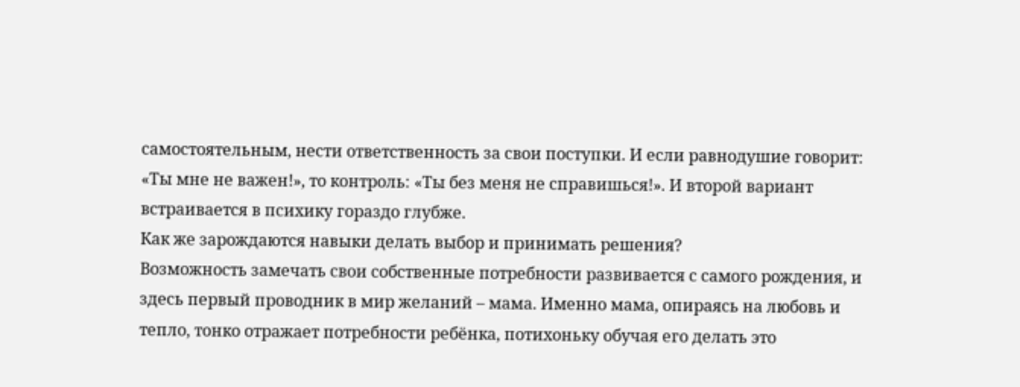самостоятельным, нести ответственность за свои поступки. И если равнодушие говорит: «Ты мне не важен!», то контроль: «Ты без меня не справишься!». И второй вариант встраивается в психику гораздо глубже.
Как же зарождаются навыки делать выбор и принимать решения?
Возможность замечать свои собственные потребности развивается с самого рождения, и здесь первый проводник в мир желаний – мама. Именно мама, опираясь на любовь и тепло, тонко отражает потребности ребёнка, потихоньку обучая его делать это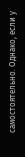самостоятельно. Однако, если у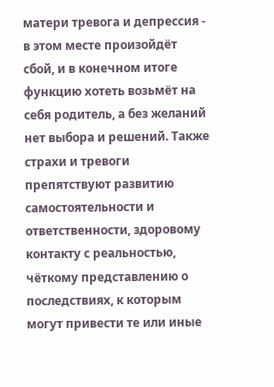матери тревога и депрессия - в этом месте произойдёт сбой, и в конечном итоге функцию хотеть возьмёт на себя родитель, а без желаний нет выбора и решений. Также страхи и тревоги препятствуют развитию самостоятельности и ответственности, здоровому контакту с реальностью, чёткому представлению о последствиях, к которым могут привести те или иные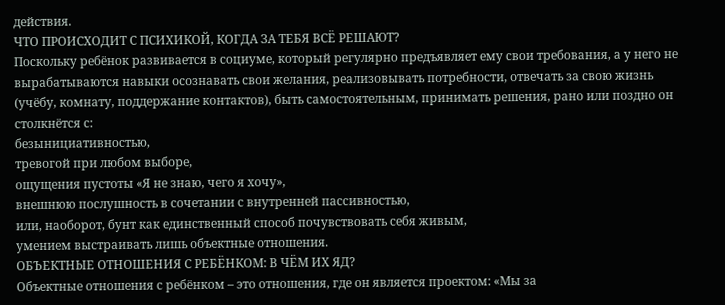действия.
ЧТО ПРОИСХОДИТ С ПСИХИКОЙ, КОГДА ЗА ТЕБЯ ВСЁ РЕШАЮТ?
Поскольку ребёнок развивается в социуме, который регулярно предъявляет ему свои требования, а у него не вырабатываются навыки осознавать свои желания, реализовывать потребности, отвечать за свою жизнь (учёбу, комнату, поддержание контактов), быть самостоятельным, принимать решения, рано или поздно он столкнётся с:
безынициативностью,
тревогой при любом выборе,
ощущения пустоты «Я не знаю, чего я хочу»,
внешнюю послушность в сочетании с внутренней пассивностью,
или, наоборот, бунт как единственный способ почувствовать себя живым,
умением выстраивать лишь объектные отношения.
ОБЪЕКТНЫЕ ОТНОШЕНИЯ С РЕБЁНКОМ: В ЧЁМ ИХ ЯД?
Объектные отношения с ребёнком – это отношения, где он является проектом: «Мы за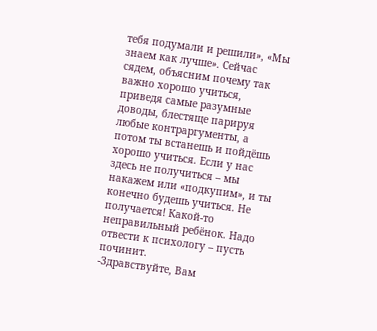тебя подумали и решили», «Мы знаем как лучше». Сейчас сядем, объясним почему так важно хорошо учиться, приведя самые разумные доводы, блестяще парируя любые контраргументы, а потом ты встанешь и пойдёшь хорошо учиться. Если у нас здесь не получиться – мы накажем или «подкупим», и ты конечно будешь учиться. Не получается! Какой-то неправильный ребёнок. Надо отвести к психологу – пусть починит.
-Здравствуйте, Вам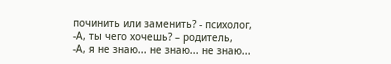починить или заменить? - психолог,
-А, ты чего хочешь? – родитель,
-А, я не знаю... не знаю... не знаю...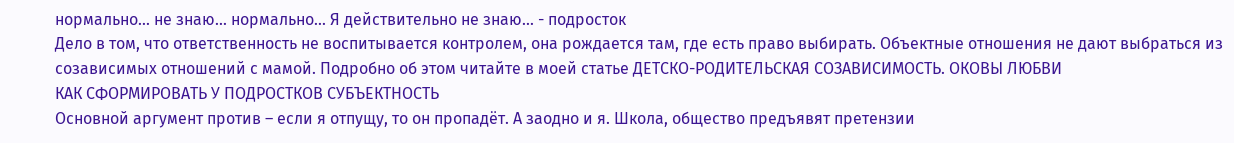нормально... не знаю... нормально... Я действительно не знаю... - подросток
Дело в том, что ответственность не воспитывается контролем, она рождается там, где есть право выбирать. Объектные отношения не дают выбраться из созависимых отношений с мамой. Подробно об этом читайте в моей статье ДЕТСКО-РОДИТЕЛЬСКАЯ СОЗАВИСИМОСТЬ. ОКОВЫ ЛЮБВИ
КАК СФОРМИРОВАТЬ У ПОДРОСТКОВ СУБЪЕКТНОСТЬ
Основной аргумент против – если я отпущу, то он пропадёт. А заодно и я. Школа, общество предъявят претензии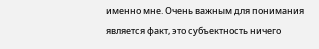именно мне. Очень важным для понимания является факт, это субъектность ничего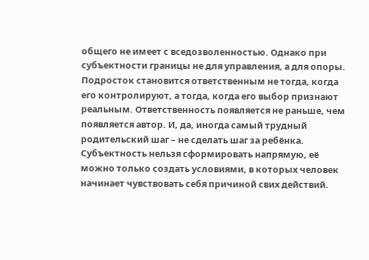общего не имеет с вседозволенностью. Однако при субъектности границы не для управления, а для опоры. Подросток становится ответственным не тогда, когда его контролируют, а тогда, когда его выбор признают реальным. Ответственность появляется не раньше, чем появляется автор. И, да, иногда самый трудный родительский шаг – не сделать шаг за ребёнка.
Субъектность нельзя сформировать напрямую, её можно только создать условиями, в которых человек начинает чувствовать себя причиной свих действий.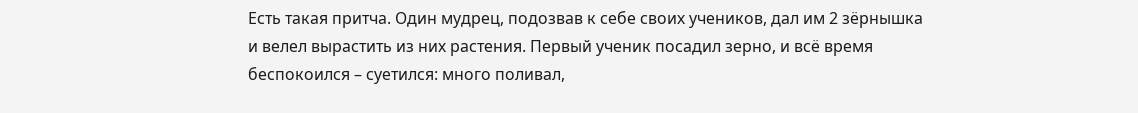Есть такая притча. Один мудрец, подозвав к себе своих учеников, дал им 2 зёрнышка и велел вырастить из них растения. Первый ученик посадил зерно, и всё время беспокоился – суетился: много поливал,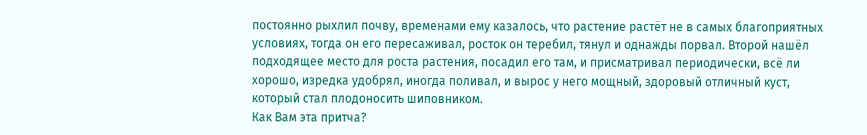постоянно рыхлил почву, временами ему казалось, что растение растёт не в самых благоприятных условиях, тогда он его пересаживал, росток он теребил, тянул и однажды порвал. Второй нашёл подходящее место для роста растения, посадил его там, и присматривал периодически, всё ли хорошо, изредка удобрял, иногда поливал, и вырос у него мощный, здоровый отличный куст, который стал плодоносить шиповником.
Как Вам эта притча?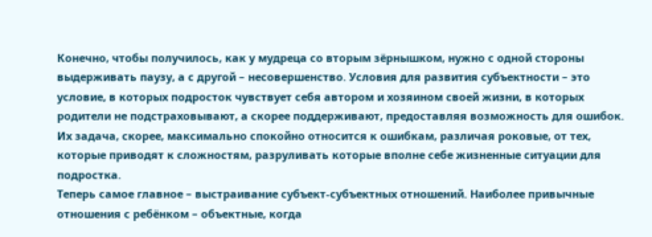Конечно, чтобы получилось, как у мудреца со вторым зёрнышком, нужно с одной стороны выдерживать паузу, а с другой – несовершенство. Условия для развития субъектности – это условие, в которых подросток чувствует себя автором и хозяином своей жизни, в которых родители не подстраховывают, а скорее поддерживают, предоставляя возможность для ошибок. Их задача, скорее, максимально спокойно относится к ошибкам, различая роковые, от тех, которые приводят к сложностям, разруливать которые вполне себе жизненные ситуации для подростка.
Теперь самое главное – выстраивание субъект-субъектных отношений. Наиболее привычные отношения с ребёнком – объектные, когда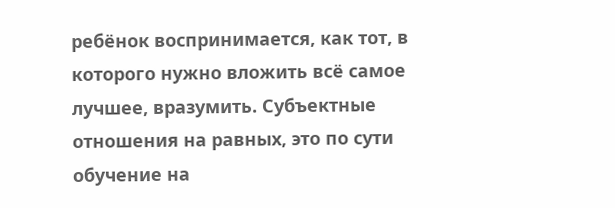ребёнок воспринимается, как тот, в которого нужно вложить всё самое лучшее, вразумить. Субъектные отношения на равных, это по сути обучение на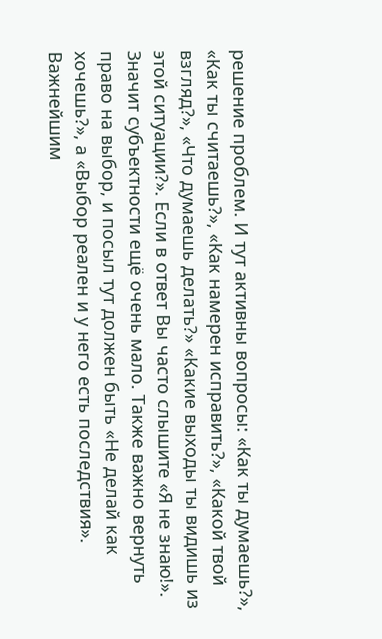решение проблем. И тут активны вопросы: «Как ты думаешь?», «Как ты считаешь?», «Как намерен исправить?», «Какой твой взгляд?», «Что думаешь делать?» «Какие выходы ты видишь из этой ситуации?». Если в ответ Вы часто слышите «Я не знаю!». Значит субъектности ещё очень мало. Также важно вернуть право на выбор, и посыл тут должен быть «Не делай как хочешь?», а «Выбор реален и у него есть последствия».
Важнейшим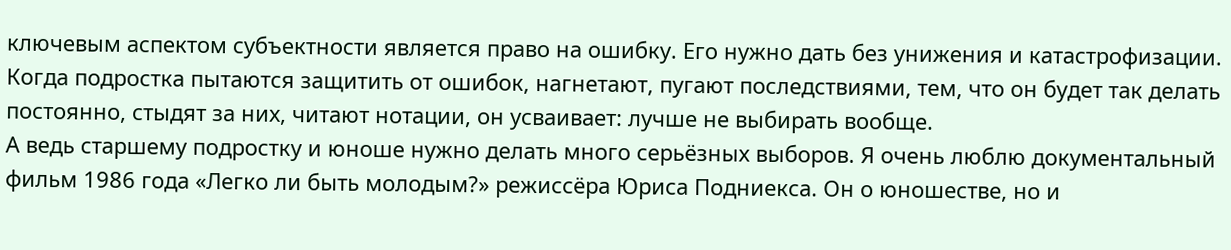ключевым аспектом субъектности является право на ошибку. Его нужно дать без унижения и катастрофизации. Когда подростка пытаются защитить от ошибок, нагнетают, пугают последствиями, тем, что он будет так делать постоянно, стыдят за них, читают нотации, он усваивает: лучше не выбирать вообще.
А ведь старшему подростку и юноше нужно делать много серьёзных выборов. Я очень люблю документальный фильм 1986 года «Легко ли быть молодым?» режиссёра Юриса Подниекса. Он о юношестве, но и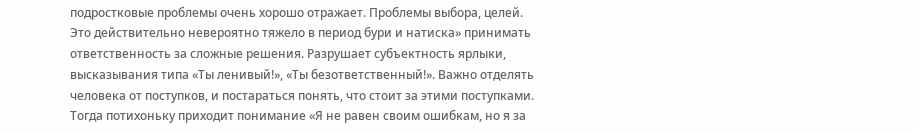подростковые проблемы очень хорошо отражает. Проблемы выбора, целей. Это действительно невероятно тяжело в период бури и натиска» принимать ответственность за сложные решения. Разрушает субъектность ярлыки, высказывания типа «Ты ленивый!», «Ты безответственный!». Важно отделять человека от поступков, и постараться понять, что стоит за этими поступками. Тогда потихоньку приходит понимание «Я не равен своим ошибкам, но я за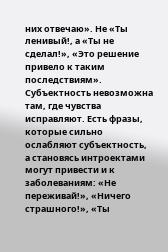них отвечаю». Не «Ты ленивый!, а «Ты не сделал!», «Это решение привело к таким последствиям».
Субъектность невозможна там, где чувства исправляют. Есть фразы, которые сильно ослабляют субъектность, а становясь интроектами могут привести и к заболеваниям: «Не переживай!», «Ничего страшного!», «Ты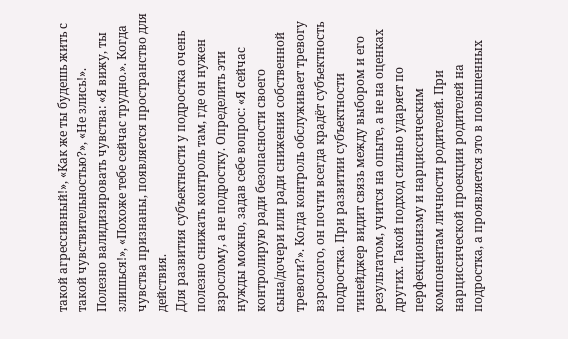такой агрессивный!», «Как же ты будешь жить с такой чувствительностью?», «Не злись!».
Полезно валидизировать чувства: «Я вижу, ты злишься!», «Похоже тебе сейчас трудно.». Когда чувства признаны, появляется пространство для действия.
Для развития субъектности у подростка очень полезно снижать контроль там, где он нужен взрослому, а не подростку. Определить эти нужды можно, задав себе вопрос: «Я сейчас контролирую ради безопасности своего сына/дочери или ради снижения собственной тревоги?». Когда контроль обслуживает тревогу взрослого, он почти всегда крадёт субъектность подростка. При развитии субъектности тинейджер видит связь между выбором и его результатом, учится на опыте, а не на оценках других. Такой подход сильно ударяет по перфекционизму и нарциссическим компонентам личности родителей. При нарциссической проекции родителей на подростка, а проявляется это в повышенных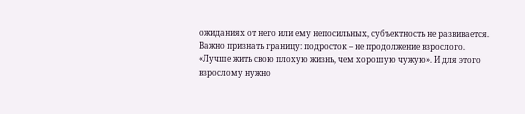ожиданиях от него или ему непосильных, субъектность не развивается.
Важно признать границу: подросток – не продолжение взрослого. «Лучше жить свою плохую жизнь, чем хорошую чужую». И для этого взрослому нужно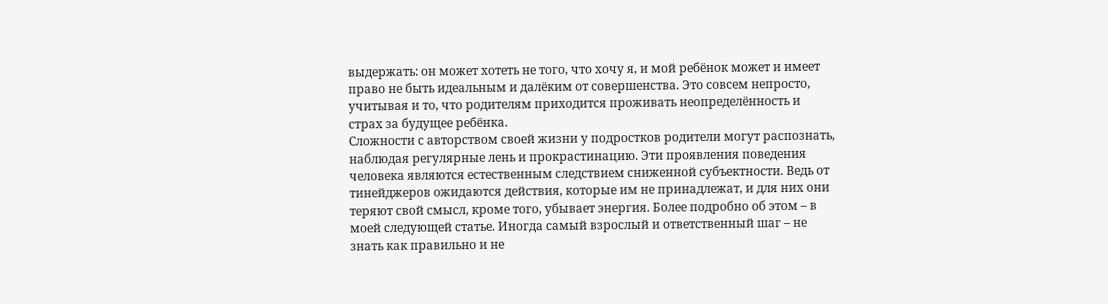выдержать: он может хотеть не того, что хочу я, и мой ребёнок может и имеет право не быть идеальным и далёким от совершенства. Это совсем непросто, учитывая и то, что родителям приходится проживать неопределённость и страх за будущее ребёнка.
Сложности с авторством своей жизни у подростков родители могут распознать, наблюдая регулярные лень и прокрастинацию. Эти проявления поведения человека являются естественным следствием сниженной субъектности. Ведь от тинейджеров ожидаются действия, которые им не принадлежат, и для них они теряют свой смысл, кроме того, убывает энергия. Более подробно об этом – в моей следующей статье. Иногда самый взрослый и ответственный шаг – не знать как правильно и не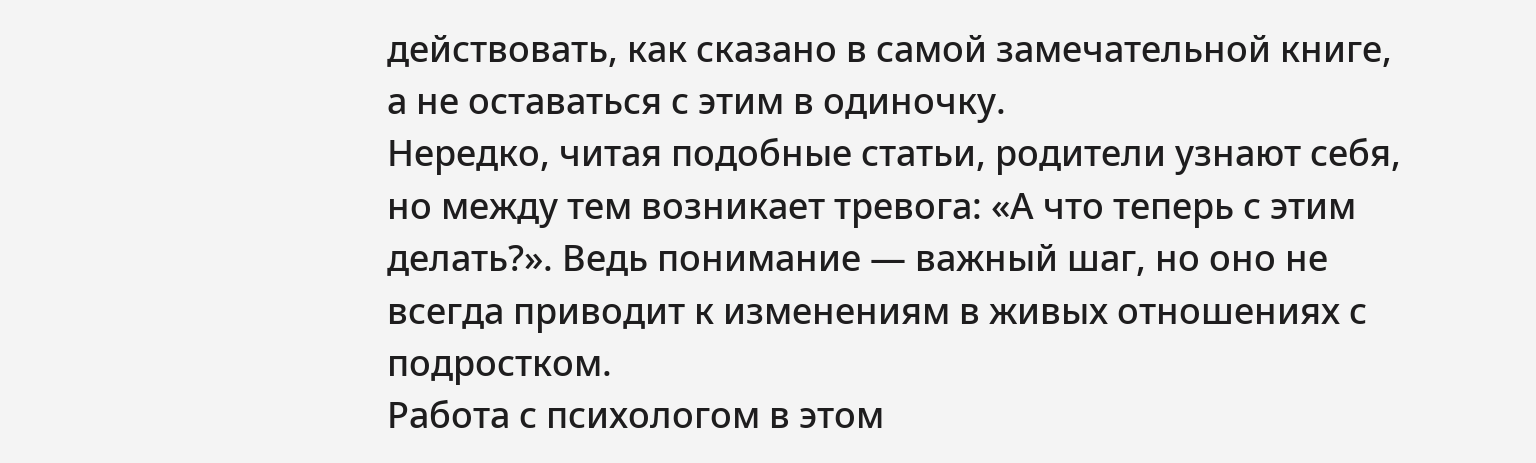действовать, как сказано в самой замечательной книге, а не оставаться с этим в одиночку.
Нередко, читая подобные статьи, родители узнают себя, но между тем возникает тревога: «А что теперь с этим делать?». Ведь понимание — важный шаг, но оно не всегда приводит к изменениям в живых отношениях с подростком.
Работа с психологом в этом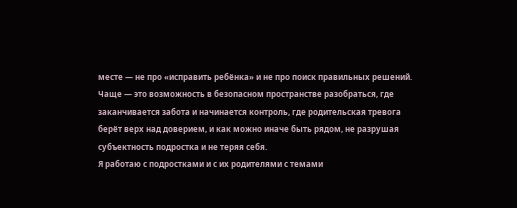месте — не про «исправить ребёнка» и не про поиск правильных решений. Чаще — это возможность в безопасном пространстве разобраться, где заканчивается забота и начинается контроль, где родительская тревога берёт верх над доверием, и как можно иначе быть рядом, не разрушая субъектность подростка и не теряя себя.
Я работаю с подростками и с их родителями с темами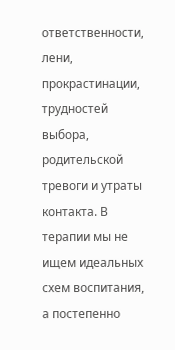ответственности, лени, прокрастинации, трудностей выбора, родительской тревоги и утраты контакта. В терапии мы не ищем идеальных схем воспитания, а постепенно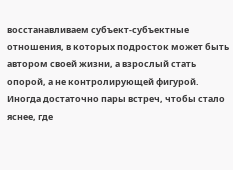восстанавливаем субъект-субъектные отношения, в которых подросток может быть автором своей жизни, а взрослый стать опорой, а не контролирующей фигурой.
Иногда достаточно пары встреч, чтобы стало яснее, где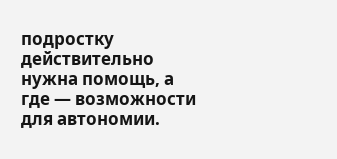подростку действительно нужна помощь, а где — возможности для автономии.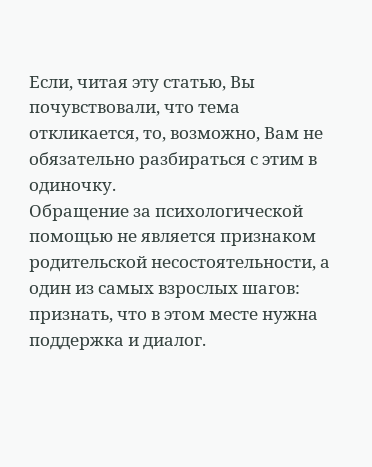Если, читая эту статью, Вы почувствовали, что тема откликается, то, возможно, Вам не обязательно разбираться с этим в одиночку.
Обращение за психологической помощью не является признаком родительской несостоятельности, а один из самых взрослых шагов: признать, что в этом месте нужна поддержка и диалог.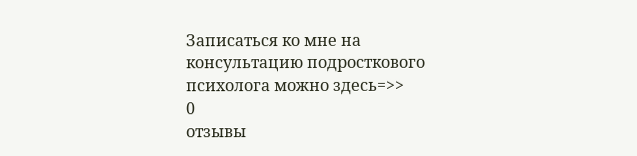Записаться ко мне на консультацию подросткового психолога можно здесь=>>
0
отзывы